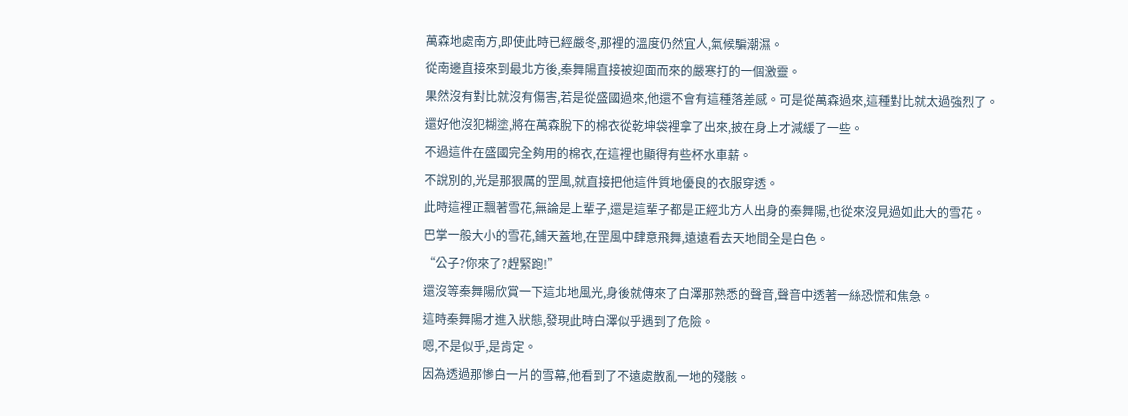萬森地處南方,即使此時已經嚴冬,那裡的溫度仍然宜人,氣候騙潮濕。
從南邊直接來到最北方後,秦舞陽直接被迎面而來的嚴寒打的一個激靈。
果然沒有對比就沒有傷害,若是從盛國過來,他還不會有這種落差感。可是從萬森過來,這種對比就太過強烈了。
還好他沒犯糊塗,將在萬森脫下的棉衣從乾坤袋裡拿了出來,披在身上才減緩了一些。
不過這件在盛國完全夠用的棉衣,在這裡也顯得有些杯水車薪。
不說別的,光是那狠厲的罡風,就直接把他這件質地優良的衣服穿透。
此時這裡正飄著雪花,無論是上輩子,還是這輩子都是正經北方人出身的秦舞陽,也從來沒見過如此大的雪花。
巴掌一般大小的雪花,鋪天蓋地,在罡風中肆意飛舞,遠遠看去天地間全是白色。
“公子?你來了?趕緊跑!”
還沒等秦舞陽欣賞一下這北地風光,身後就傳來了白澤那熟悉的聲音,聲音中透著一絲恐慌和焦急。
這時秦舞陽才進入狀態,發現此時白澤似乎遇到了危險。
嗯,不是似乎,是肯定。
因為透過那慘白一片的雪幕,他看到了不遠處散亂一地的殘骸。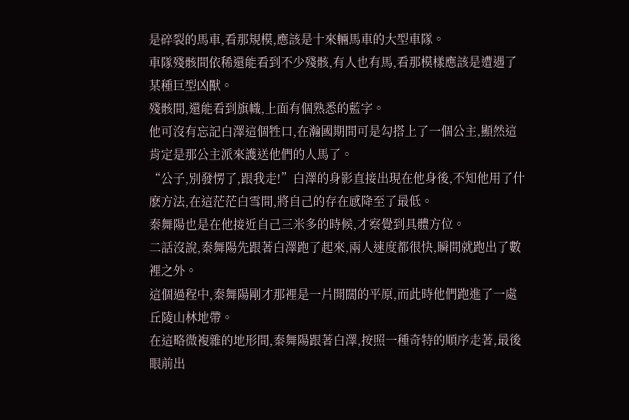是碎裂的馬車,看那規模,應該是十來輛馬車的大型車隊。
車隊殘骸間依稀還能看到不少殘骸,有人也有馬,看那模樣應該是遭遇了某種巨型凶獸。
殘骸間,還能看到旗幟,上面有個熟悉的藍字。
他可沒有忘記白澤這個牲口,在瀚國期間可是勾搭上了一個公主,顯然這肯定是那公主派來護送他們的人馬了。
“公子,別發愣了,跟我走!”白澤的身影直接出現在他身後,不知他用了什麽方法,在這茫茫白雪間,將自己的存在感降至了最低。
秦舞陽也是在他接近自己三米多的時候,才察覺到具體方位。
二話沒說,秦舞陽先跟著白澤跑了起來,兩人速度都很快,瞬間就跑出了數裡之外。
這個過程中,秦舞陽剛才那裡是一片開闊的平原,而此時他們跑進了一處丘陵山林地帶。
在這略微複雜的地形間,秦舞陽跟著白澤,按照一種奇特的順序走著,最後眼前出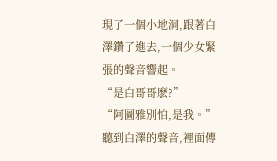現了一個小地洞,跟著白澤鑽了進去,一個少女緊張的聲音響起。
“是白哥哥麽?”
“阿圖雅別怕,是我。”
聽到白澤的聲音,裡面傳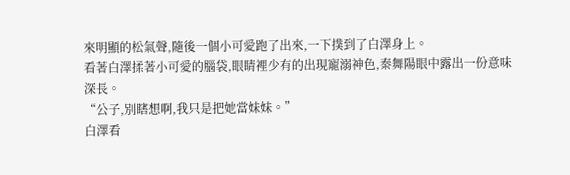來明顯的松氣聲,隨後一個小可愛跑了出來,一下撲到了白澤身上。
看著白澤揉著小可愛的腦袋,眼睛裡少有的出現寵溺神色,秦舞陽眼中露出一份意味深長。
“公子,別瞎想啊,我只是把她當妹妹。”
白澤看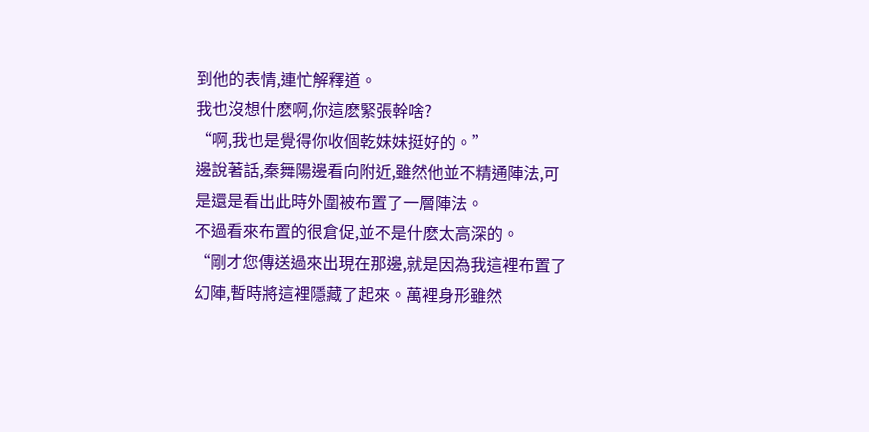到他的表情,連忙解釋道。
我也沒想什麽啊,你這麽緊張幹啥?
“啊,我也是覺得你收個乾妹妹挺好的。”
邊說著話,秦舞陽邊看向附近,雖然他並不精通陣法,可是還是看出此時外圍被布置了一層陣法。
不過看來布置的很倉促,並不是什麽太高深的。
“剛才您傳送過來出現在那邊,就是因為我這裡布置了幻陣,暫時將這裡隱藏了起來。萬裡身形雖然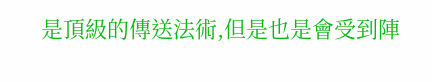是頂級的傳送法術,但是也是會受到陣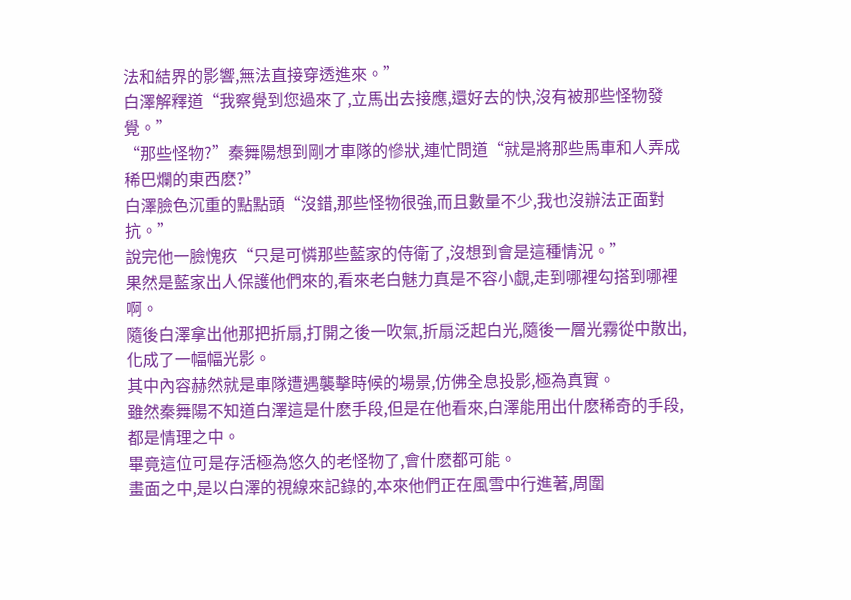法和結界的影響,無法直接穿透進來。”
白澤解釋道“我察覺到您過來了,立馬出去接應,還好去的快,沒有被那些怪物發覺。”
“那些怪物?”秦舞陽想到剛才車隊的慘狀,連忙問道“就是將那些馬車和人弄成稀巴爛的東西麽?”
白澤臉色沉重的點點頭“沒錯,那些怪物很強,而且數量不少,我也沒辦法正面對抗。”
說完他一臉愧疚“只是可憐那些藍家的侍衛了,沒想到會是這種情況。”
果然是藍家出人保護他們來的,看來老白魅力真是不容小覷,走到哪裡勾搭到哪裡啊。
隨後白澤拿出他那把折扇,打開之後一吹氣,折扇泛起白光,隨後一層光霧從中散出,化成了一幅幅光影。
其中內容赫然就是車隊遭遇襲擊時候的場景,仿佛全息投影,極為真實。
雖然秦舞陽不知道白澤這是什麽手段,但是在他看來,白澤能用出什麽稀奇的手段,都是情理之中。
畢竟這位可是存活極為悠久的老怪物了,會什麽都可能。
畫面之中,是以白澤的視線來記錄的,本來他們正在風雪中行進著,周圍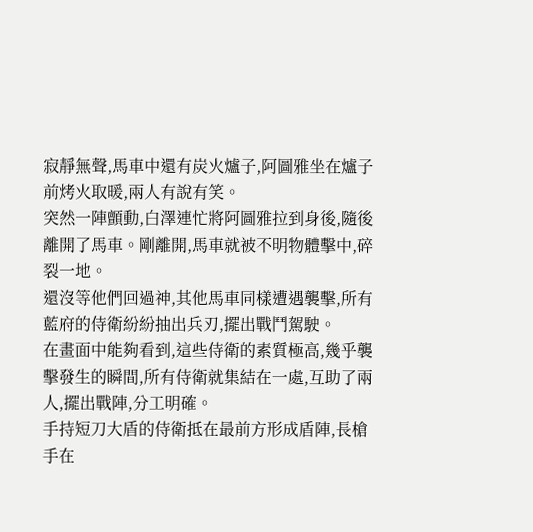寂靜無聲,馬車中還有炭火爐子,阿圖雅坐在爐子前烤火取暖,兩人有說有笑。
突然一陣顫動,白澤連忙將阿圖雅拉到身後,隨後離開了馬車。剛離開,馬車就被不明物體擊中,碎裂一地。
還沒等他們回過神,其他馬車同樣遭遇襲擊,所有藍府的侍衛紛紛抽出兵刃,擺出戰鬥駕駛。
在畫面中能夠看到,這些侍衛的素質極高,幾乎襲擊發生的瞬間,所有侍衛就集結在一處,互助了兩人,擺出戰陣,分工明確。
手持短刀大盾的侍衛抵在最前方形成盾陣,長槍手在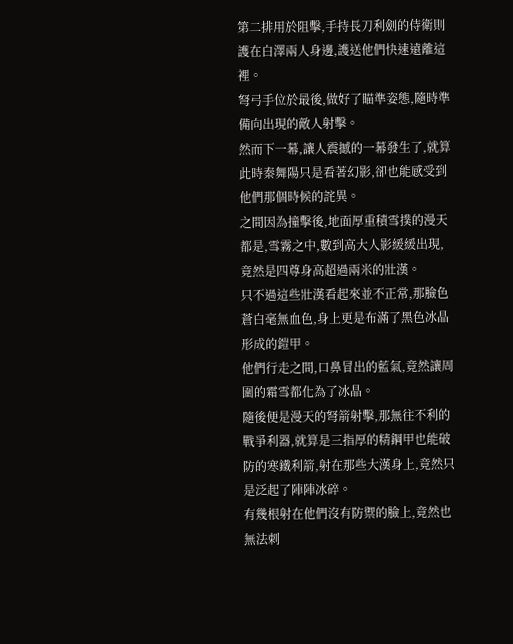第二排用於阻擊,手持長刀利劍的侍衛則護在白澤兩人身邊,護送他們快速遠離這裡。
弩弓手位於最後,做好了瞄準姿態,隨時準備向出現的敵人射擊。
然而下一幕,讓人震撼的一幕發生了,就算此時秦舞陽只是看著幻影,卻也能感受到他們那個時候的詫異。
之間因為撞擊後,地面厚重積雪撲的漫天都是,雪霧之中,數到高大人影緩緩出現,竟然是四尊身高超過兩米的壯漢。
只不過這些壯漢看起來並不正常,那臉色蒼白毫無血色,身上更是布滿了黑色冰晶形成的鎧甲。
他們行走之間,口鼻冒出的藍氣,竟然讓周圍的霜雪都化為了冰晶。
隨後便是漫天的弩箭射擊,那無往不利的戰爭利器,就算是三指厚的精鋼甲也能破防的寒鐵利箭,射在那些大漢身上,竟然只是泛起了陣陣冰碎。
有幾根射在他們沒有防禦的臉上,竟然也無法刺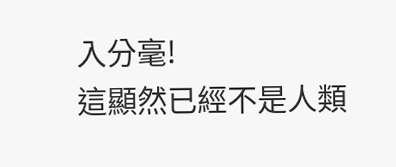入分毫!
這顯然已經不是人類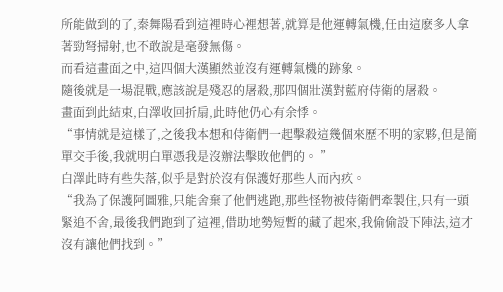所能做到的了,秦舞陽看到這裡時心裡想著,就算是他運轉氣機,任由這麽多人拿著勁弩掃射,也不敢說是毫發無傷。
而看這畫面之中,這四個大漢顯然並沒有運轉氣機的跡象。
隨後就是一場混戰,應該說是殘忍的屠殺,那四個壯漢對藍府侍衛的屠殺。
畫面到此結束,白澤收回折扇,此時他仍心有余悸。
“事情就是這樣了,之後我本想和侍衛們一起擊殺這幾個來歷不明的家夥,但是簡單交手後,我就明白單憑我是沒辦法擊敗他們的。 ”
白澤此時有些失落,似乎是對於沒有保護好那些人而內疚。
“我為了保護阿圖雅,只能舍棄了他們逃跑,那些怪物被侍衛們牽製住,只有一頭緊追不舍,最後我們跑到了這裡,借助地勢短暫的藏了起來,我偷偷設下陣法,這才沒有讓他們找到。”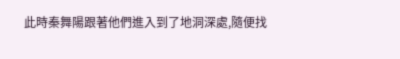此時秦舞陽跟著他們進入到了地洞深處,隨便找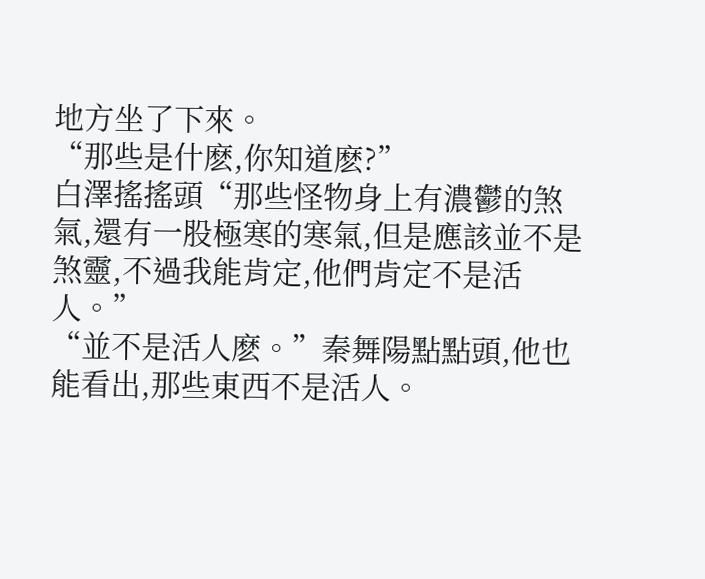地方坐了下來。
“那些是什麽,你知道麽?”
白澤搖搖頭“那些怪物身上有濃鬱的煞氣,還有一股極寒的寒氣,但是應該並不是煞靈,不過我能肯定,他們肯定不是活人。”
“並不是活人麽。”秦舞陽點點頭,他也能看出,那些東西不是活人。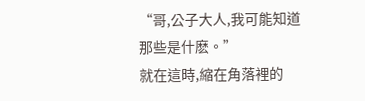“哥,公子大人,我可能知道那些是什麽。”
就在這時,縮在角落裡的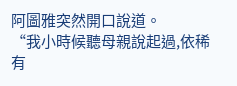阿圖雅突然開口說道。
“我小時候聽母親說起過,依稀有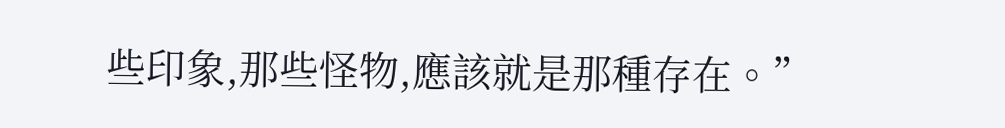些印象,那些怪物,應該就是那種存在。”